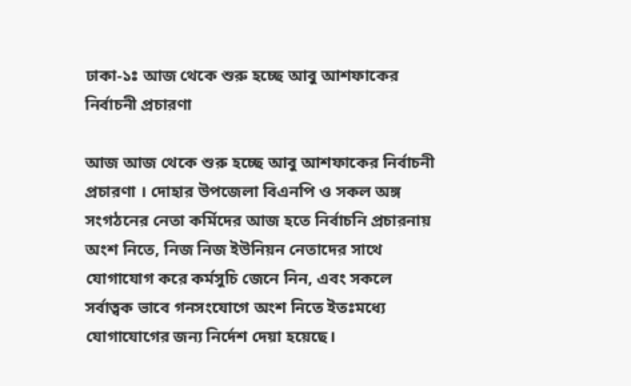ঢাকা-১ঃ আজ থেকে শুরু হচ্ছে আবু আশফাকের নির্বাচনী প্রচারণা

আজ আজ থেকে শুরু হচ্ছে আবু আশফাকের নির্বাচনী প্রচারণা । দোহার উপজেলা বিএনপি ও সকল অঙ্গ সংগঠনের নেতা কর্মিদের আজ হতে নির্বাচনি প্রচারনায় অংশ নিতে, নিজ নিজ ইউনিয়ন নেতাদের সাথে যোগাযোগ করে কর্মসুচি জেনে নিন, এবং সকলে সর্বাত্বক ভাবে গনসংযোগে অংশ নিতে ইতঃমধ্যে যোগাযোগের জন্য নির্দেশ দেয়া হয়েছে।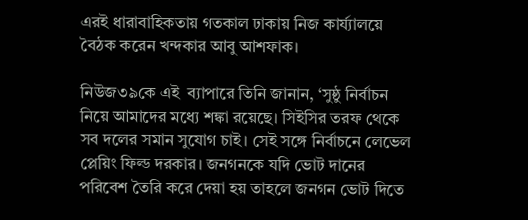এরই ধারাবাহিকতায় গতকাল ঢাকায় নিজ কার্য্যালয়ে বৈঠক করেন খন্দকার আবু আশফাক।

নিউজ৩৯কে এই  ব্যাপারে তিনি জানান, ‘সুষ্ঠু নির্বাচন নিয়ে আমাদের মধ্যে শঙ্কা রয়েছে। সিইসির তরফ থেকে সব দলের সমান সুযোগ চাই। সেই সঙ্গে নির্বাচনে লেভেল প্লেয়িং ফিল্ড দরকার। জনগনকে যদি ভোট দানের পরিবেশ তৈরি করে দেয়া হয় তাহলে জনগন ভোট দিতে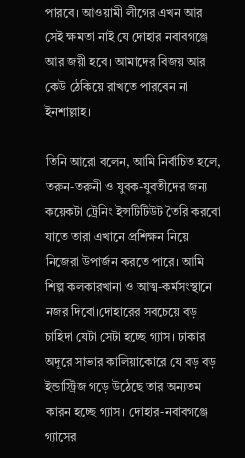পারবে। আওয়ামী লীগের এখন আর সেই ক্ষমতা নাই যে দোহার নবাবগঞ্জে আর জয়ী হবে। আমাদের বিজয় আর কেউ ঠেকিয়ে রাখতে পারবেন না ইনশাল্লাহ।

তিনি আরো বলেন, আমি নির্বাচিত হলে, তরুন-তরুনী ও যুবক-যুবতীদের জন্য কয়েকটা ট্রেনিং ইন্সটিটিউট তৈরি করবো যাতে তারা এখানে প্রশিক্ষন নিয়ে নিজেরা উপার্জন করতে পারে। আমি শিল্প কলকারখানা ও আত্ম-কর্মসংস্থানে নজর দিবো।দোহারের সবচেয়ে বড় চাহিদা যেটা সেটা হচ্ছে গ্যাস। ঢাকার অদূরে সাভার কালিয়াকোরে যে বড় বড় ইন্ডাস্ট্রিজ গড়ে উঠেছে তার অন্যতম কারন হচ্ছে গ্যাস। দোহার-নবাবগঞ্জে গ্যাসের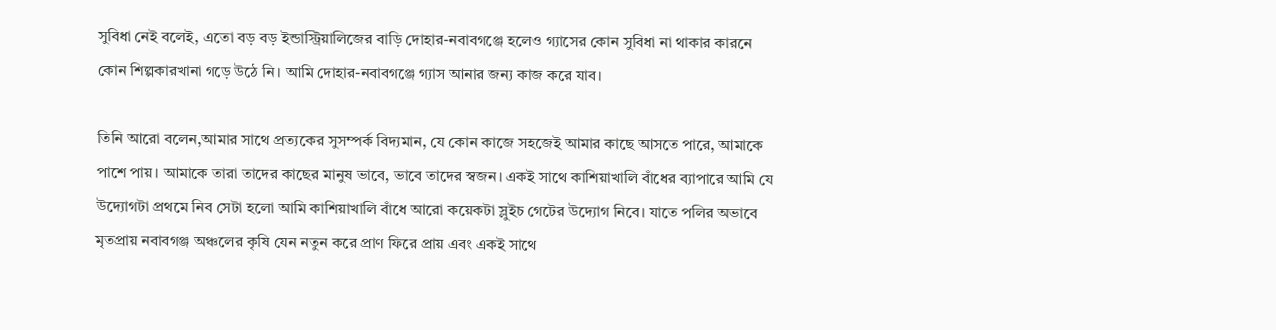সুবিধা নেই বলেই, এতো বড় বড় ইন্ডাস্ট্রিয়ালিজের বাড়ি দোহার-নবাবগঞ্জে হলেও গ্যাসের কোন সুবিধা না থাকার কারনে কোন শিল্পকারখানা গড়ে উঠে নি। আমি দোহার-নবাবগঞ্জে গ্যাস আনার জন্য কাজ করে যাব।

তিনি আরো বলেন,আমার সাথে প্রত্যকের সুসম্পর্ক বিদ্যমান, যে কোন কাজে সহজেই আমার কাছে আসতে পারে, আমাকে পাশে পায়। আমাকে তারা তাদের কাছের মানুষ ভাবে, ভাবে তাদের স্বজন। একই সাথে কাশিয়াখালি বাঁধের ব্যাপারে আমি যে উদ্যোগটা প্রথমে নিব সেটা হলো আমি কাশিয়াখালি বাঁধে আরো কয়েকটা স্লুইচ গেটের উদ্যোগ নিবে। যাতে পলির অভাবে মৃতপ্রায় নবাবগঞ্জ অঞ্চলের কৃষি যেন নতুন করে প্রাণ ফিরে প্রায় এবং একই সাথে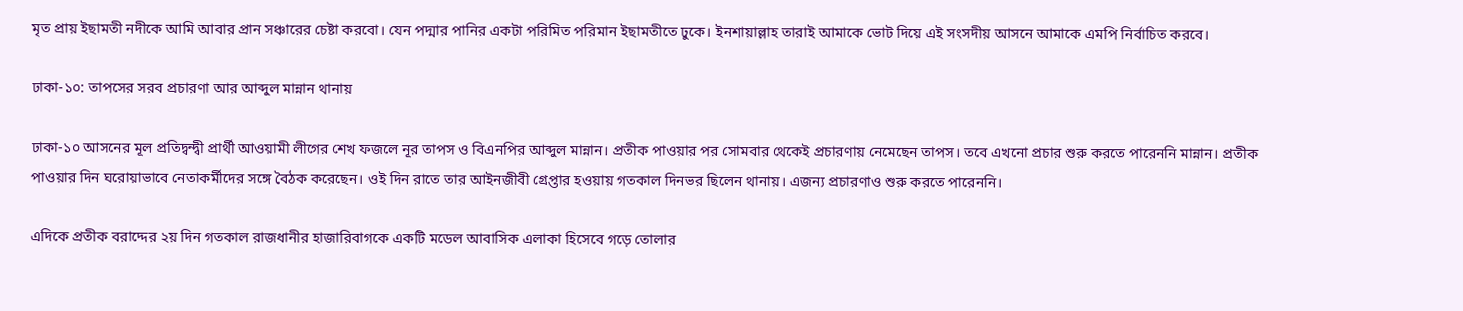মৃত প্রায় ইছামতী নদীকে আমি আবার প্রান সঞ্চারের চেষ্টা করবো। যেন পদ্মার পানির একটা পরিমিত পরিমান ইছামতীতে ঢুকে। ইনশায়াল্লাহ তারাই আমাকে ভোট দিয়ে এই সংসদীয় আসনে আমাকে এমপি নির্বাচিত করবে।

ঢাকা-১০: তাপসের সরব প্রচারণা আর আব্দুল মান্নান থানায়

ঢাকা-১০ আসনের মূল প্রতিদ্বন্দ্বী প্রার্থী আওয়ামী লীগের শেখ ফজলে নূর তাপস ও বিএনপির আব্দুল মান্নান। প্রতীক পাওয়ার পর সোমবার থেকেই প্রচারণায় নেমেছেন তাপস। তবে এখনো প্রচার শুরু করতে পারেননি মান্নান। প্রতীক পাওয়ার দিন ঘরোয়াভাবে নেতাকর্মীদের সঙ্গে বৈঠক করেছেন। ওই দিন রাতে তার আইনজীবী গ্রেপ্তার হওয়ায় গতকাল দিনভর ছিলেন থানায়। এজন্য প্রচারণাও শুরু করতে পারেননি।

এদিকে প্রতীক বরাদ্দের ২য় দিন গতকাল রাজধানীর হাজারিবাগকে একটি মডেল আবাসিক এলাকা হিসেবে গড়ে তোলার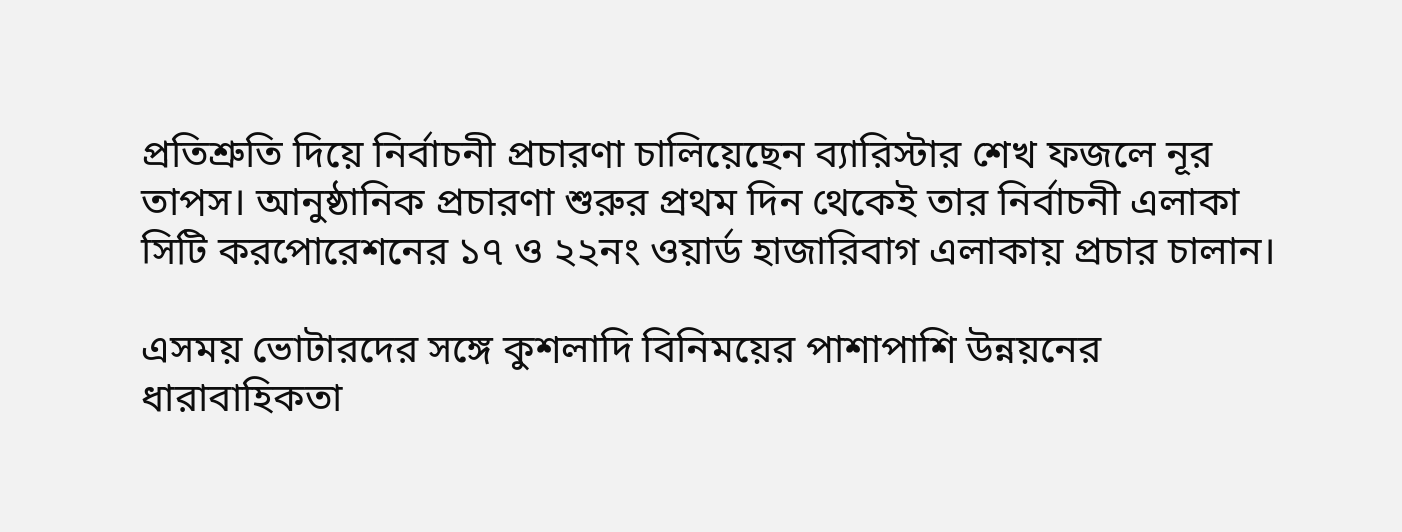প্রতিশ্রুতি দিয়ে নির্বাচনী প্রচারণা চালিয়েছেন ব্যারিস্টার শেখ ফজলে নূর তাপস। আনুষ্ঠানিক প্রচারণা শুরুর প্রথম দিন থেকেই তার নির্বাচনী এলাকা সিটি করপোরেশনের ১৭ ও ২২নং ওয়ার্ড হাজারিবাগ এলাকায় প্রচার চালান।

এসময় ভোটারদের সঙ্গে কুশলাদি বিনিময়ের পাশাপাশি উন্নয়নের ধারাবাহিকতা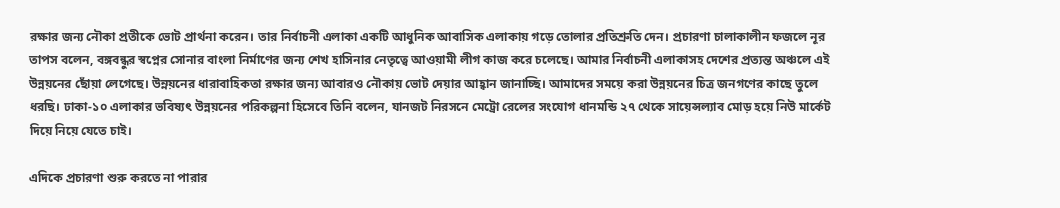রক্ষার জন্য নৌকা প্রতীকে ভোট প্রার্থনা করেন। তার নির্বাচনী এলাকা একটি আধুনিক আবাসিক এলাকায় গড়ে তোলার প্রতিশ্রুতি দেন। প্রচারণা চালাকালীন ফজলে নূর তাপস বলেন, বঙ্গবন্ধুর স্বপ্নের সোনার বাংলা নির্মাণের জন্য শেখ হাসিনার নেতৃত্বে আওয়ামী লীগ কাজ করে চলেছে। আমার নির্বাচনী এলাকাসহ দেশের প্রত্যন্ত অঞ্চলে এই উন্নয়নের ছোঁয়া লেগেছে। উন্নয়নের ধারাবাহিকতা রক্ষার জন্য আবারও নৌকায় ভোট দেয়ার আহ্বান জানাচ্ছি। আমাদের সময়ে করা উন্নয়নের চিত্র জনগণের কাছে তুলে ধরছি। ঢাকা-১০ এলাকার ভবিষ্যৎ উন্নয়নের পরিকল্পনা হিসেবে তিনি বলেন, যানজট নিরসনে মেট্রো রেলের সংযোগ ধানমন্ডি ২৭ থেকে সায়েন্সল্যাব মোড় হয়ে নিউ মার্কেট দিয়ে নিয়ে যেতে চাই।

এদিকে প্রচারণা শুরু করতে না পারার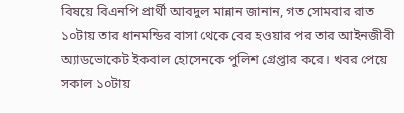বিষয়ে বিএনপি প্রার্থী আবদুল মান্নান জানান, গত সোমবার রাত ১০টায় তার ধানমন্ডির বাসা থেকে বের হওয়ার পর তার আইনজীবী অ্যাডভোকেট ইকবাল হোসেনকে পুলিশ গ্রেপ্তার করে। খবর পেয়ে সকাল ১০টায়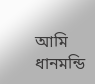আমি ধানমন্ডি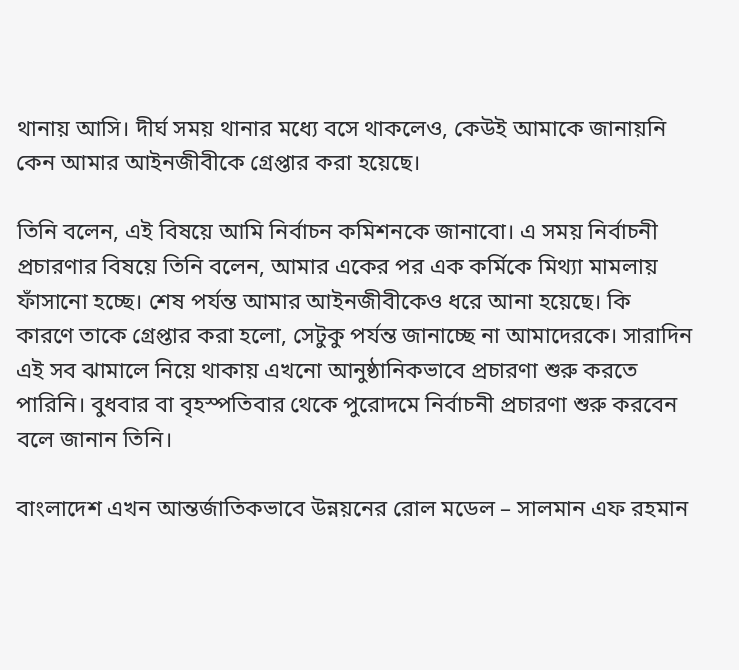থানায় আসি। দীর্ঘ সময় থানার মধ্যে বসে থাকলেও, কেউই আমাকে জানায়নি কেন আমার আইনজীবীকে গ্রেপ্তার করা হয়েছে।

তিনি বলেন, এই বিষয়ে আমি নির্বাচন কমিশনকে জানাবো। এ সময় নির্বাচনী প্রচারণার বিষয়ে তিনি বলেন, আমার একের পর এক কর্মিকে মিথ্যা মামলায় ফাঁসানো হচ্ছে। শেষ পর্যন্ত আমার আইনজীবীকেও ধরে আনা হয়েছে। কি কারণে তাকে গ্রেপ্তার করা হলো, সেটুকু পর্যন্ত জানাচ্ছে না আমাদেরকে। সারাদিন এই সব ঝামালে নিয়ে থাকায় এখনো আনুষ্ঠানিকভাবে প্রচারণা শুরু করতে পারিনি। বুধবার বা বৃহস্পতিবার থেকে পুরোদমে নির্বাচনী প্রচারণা শুরু করবেন বলে জানান তিনি।

বাংলাদেশ এখন আন্তর্জাতিকভাবে উন্নয়নের রোল মডেল – সালমান এফ রহমান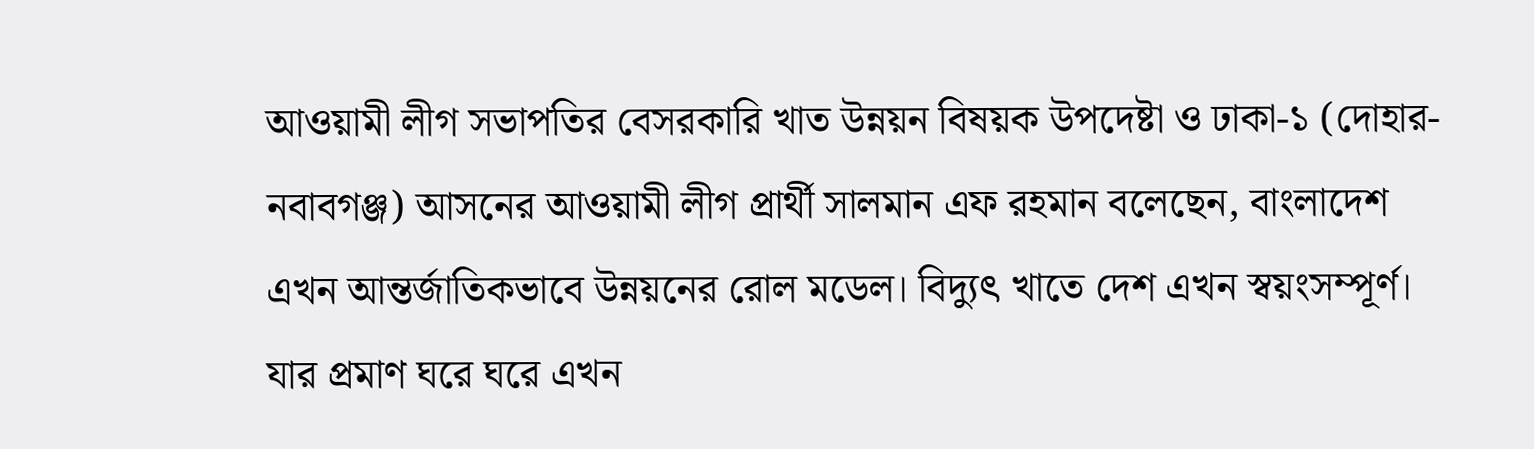আওয়ামী লীগ সভাপতির বেসরকারি খাত উন্নয়ন বিষয়ক উপদেষ্টা ও ঢাকা-১ (দোহার-নবাবগঞ্জ) আসনের আওয়ামী লীগ প্রার্থী সালমান এফ রহমান বলেছেন, বাংলাদেশ এখন আন্তর্জাতিকভাবে উন্নয়নের রোল মডেল। বিদ্যুৎ খাতে দেশ এখন স্বয়ংসম্পূর্ণ। যার প্রমাণ ঘরে ঘরে এখন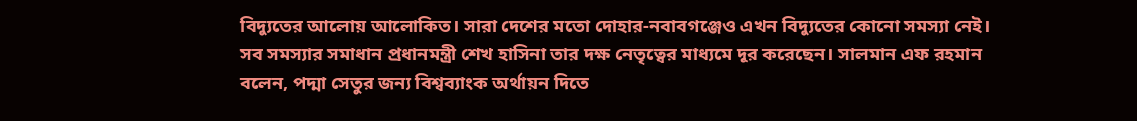বিদ্যুতের আলোয় আলোকিত। সারা দেশের মতো দোহার-নবাবগঞ্জেও এখন বিদ্যুতের কোনো সমস্যা নেই। সব সমস্যার সমাধান প্রধানমন্ত্রী শেখ হাসিনা তার দক্ষ নেতৃত্বের মাধ্যমে দূর করেছেন। সালমান এফ রহমান বলেন, পদ্মা সেতুর জন্য বিশ্বব্যাংক অর্থায়ন দিতে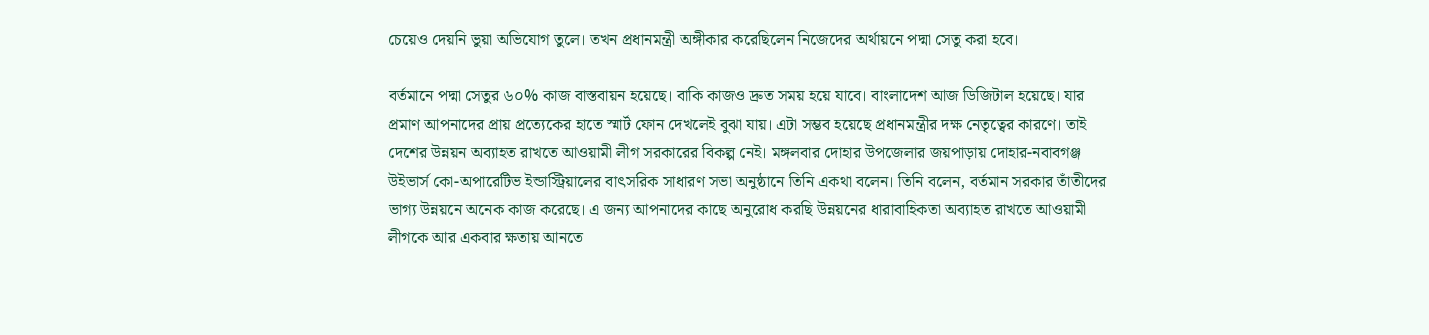চেয়েও দেয়নি ভুয়া অভিযোগ তুলে। তখন প্রধানমন্ত্রী অঙ্গীকার করেছিলেন নিজেদের অর্থায়নে পদ্মা সেতু করা হবে।

বর্তমানে পদ্মা সেতুর ৬০% কাজ বাস্তবায়ন হয়েছে। বাকি কাজও দ্রুত সময় হয়ে যাবে। বাংলাদেশ আজ ডিজিটাল হয়েছে। যার প্রমাণ আপনাদের প্রায় প্রত্যেকের হাতে স্মার্ট ফোন দেখলেই বুঝা যায়। এটা সম্ভব হয়েছে প্রধানমন্ত্রীর দক্ষ নেতৃত্বের কারণে। তাই দেশের উন্নয়ন অব্যাহত রাখতে আওয়ামী লীগ সরকারের বিকল্প নেই। মঙ্গলবার দোহার উপজেলার জয়পাড়ায় দোহার-নবাবগঞ্জ উইভার্স কো-অপারেটিভ ইন্ডাস্ট্রিয়ালের বাৎসরিক সাধারণ সভা অনুষ্ঠানে তিনি একথা বলেন। তিনি বলেন, বর্তমান সরকার তাঁতীদের ভাগ্য উন্নয়নে অনেক কাজ করেছে। এ জন্য আপনাদের কাছে অনুরোধ করছি উন্নয়নের ধারাবাহিকতা অব্যাহত রাখতে আওয়ামী লীগকে আর একবার ক্ষতায় আনতে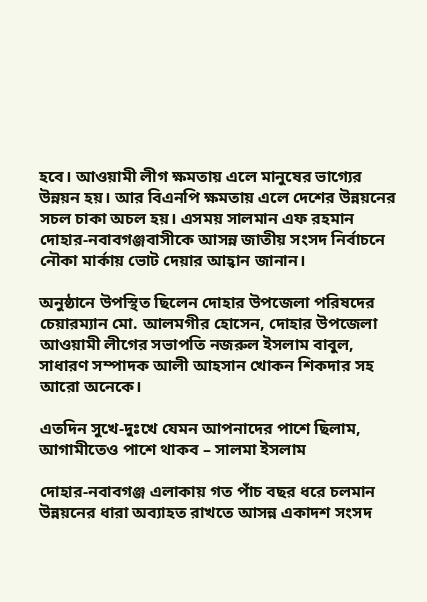হবে। আওয়ামী লীগ ক্ষমতায় এলে মানুষের ভাগ্যের উন্নয়ন হয়। আর বিএনপি ক্ষমতায় এলে দেশের উন্নয়নের সচল চাকা অচল হয়। এসময় সালমান এফ রহমান দোহার-নবাবগঞ্জবাসীকে আসন্ন জাতীয় সংসদ নির্বাচনে নৌকা মার্কায় ভোট দেয়ার আহ্বান জানান।

অনুষ্ঠানে উপস্থিত ছিলেন দোহার উপজেলা পরিষদের চেয়ারম্যান মো. আলমগীর হোসেন, দোহার উপজেলা আওয়ামী লীগের সভাপতি নজরুল ইসলাম বাবুল, সাধারণ সম্পাদক আলী আহসান খোকন শিকদার সহ আরো অনেকে।

এতদিন সুখে-দুঃখে যেমন আপনাদের পাশে ছিলাম, আগামীতেও পাশে থাকব – সালমা ইসলাম

দোহার-নবাবগঞ্জ এলাকায় গত পাঁচ বছর ধরে চলমান উন্নয়নের ধারা অব্যাহত রাখতে আসন্ন একাদশ সংসদ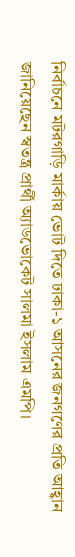নির্বাচনে মটরগাড়ি মার্কায় ভোট দিতে ঢাকা-১ আসনের জনগণের প্রতি আহ্বান জানিয়েছেন স্বতন্ত্র প্রার্থী অ্যাডভোকেট সালমা ইসলাম এমপি।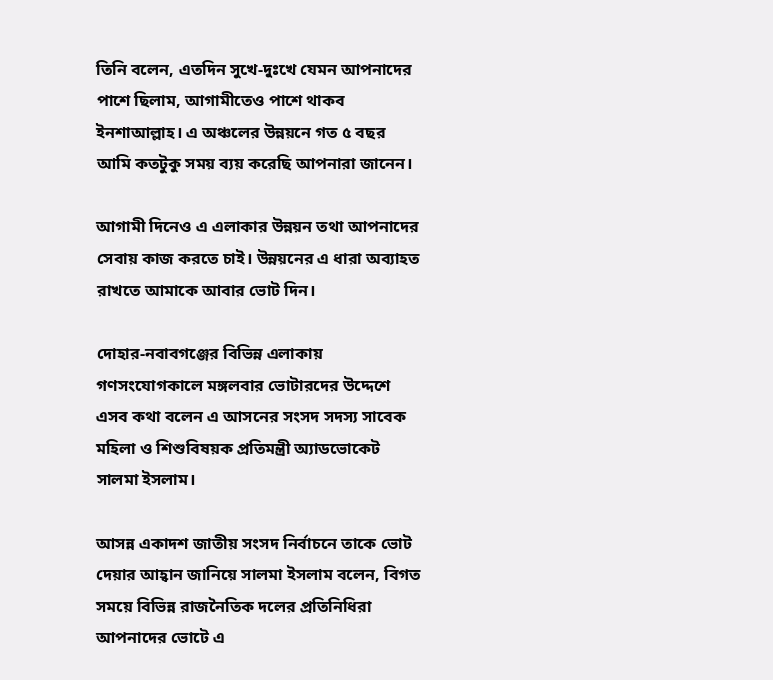তিনি বলেন, এতদিন সুখে-দুঃখে যেমন আপনাদের পাশে ছিলাম, আগামীতেও পাশে থাকব ইনশাআল্লাহ। এ অঞ্চলের উন্নয়নে গত ৫ বছর আমি কতটুকু সময় ব্যয় করেছি আপনারা জানেন।

আগামী দিনেও এ এলাকার উন্নয়ন তথা আপনাদের সেবায় কাজ করতে চাই। উন্নয়নের এ ধারা অব্যাহত রাখতে আমাকে আবার ভোট দিন।

দোহার-নবাবগঞ্জের বিভিন্ন এলাকায় গণসংযোগকালে মঙ্গলবার ভোটারদের উদ্দেশে এসব কথা বলেন এ আসনের সংসদ সদস্য সাবেক মহিলা ও শিশুবিষয়ক প্রতিমন্ত্রী অ্যাডভোকেট সালমা ইসলাম।

আসন্ন একাদশ জাতীয় সংসদ নির্বাচনে তাকে ভোট দেয়ার আহ্বান জানিয়ে সালমা ইসলাম বলেন, বিগত সময়ে বিভিন্ন রাজনৈতিক দলের প্রতিনিধিরা আপনাদের ভোটে এ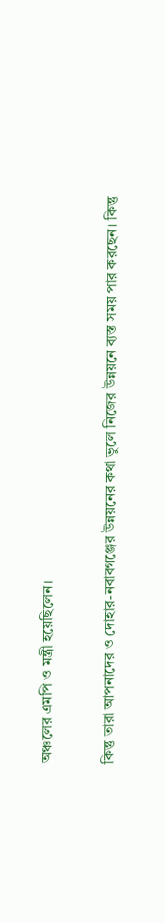অঞ্চলের এমপি ও মন্ত্রী হয়েছিলেন।

কিন্তু তারা আপনাদের ও দোহার-নবাবগঞ্জের উন্নয়নের কথা ভুলে নিজের উন্নয়নে ব্যস্ত সময় পার করছেন। কিন্তু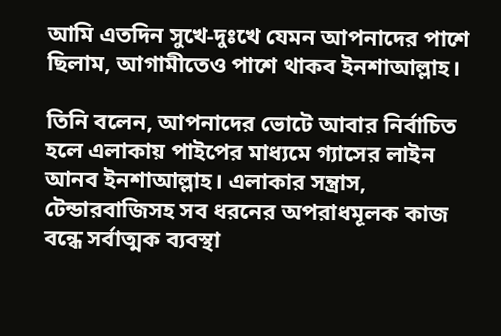আমি এতদিন সুখে-দুঃখে যেমন আপনাদের পাশে ছিলাম, আগামীতেও পাশে থাকব ইনশাআল্লাহ।

তিনি বলেন, আপনাদের ভোটে আবার নির্বাচিত হলে এলাকায় পাইপের মাধ্যমে গ্যাসের লাইন আনব ইনশাআল্লাহ। এলাকার সন্ত্রাস, টেন্ডারবাজিসহ সব ধরনের অপরাধমূলক কাজ বন্ধে সর্বাত্মক ব্যবস্থা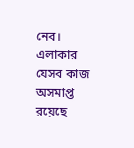নেব। এলাকার যেসব কাজ অসমাপ্ত রয়েছে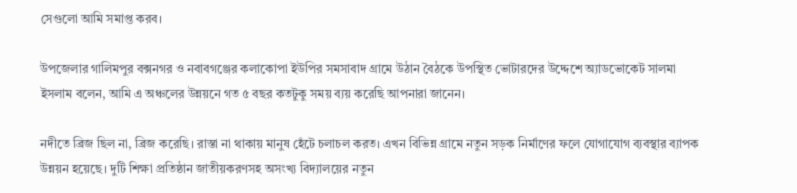সেগুলো আমি সমাপ্ত করব।

উপজেলার গালিমপুর বক্সনগর ও নবাবগঞ্জের কলাকোপা ইউপির সমসাবাদ গ্রামে উঠান বৈঠকে উপস্থিত ভোটারদের উদ্দেশে অ্যাডভোকেট সালমা ইসলাম বলেন, আমি এ অঞ্চলের উন্নয়নে গত ৫ বছর কতটুকু সময় ব্যয় করেছি আপনারা জানেন।

নদীতে ব্রিজ ছিল না, ব্রিজ করেছি। রাস্তা না থাকায় মানুষ হেঁটে চলাচল করত। এখন বিভিন্ন গ্রামে নতুন সড়ক নির্মাণের ফলে যোগাযোগ ব্যবস্থার ব্যাপক উন্নয়ন হয়েছে। দুটি শিক্ষা প্রতিষ্ঠান জাতীয়করণসহ অসংখ্য বিদ্যালয়ের নতুন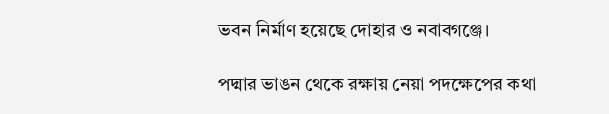ভবন নির্মাণ হয়েছে দোহার ও নবাবগঞ্জে।

পদ্মার ভাঙন থেকে রক্ষায় নেয়া পদক্ষেপের কথা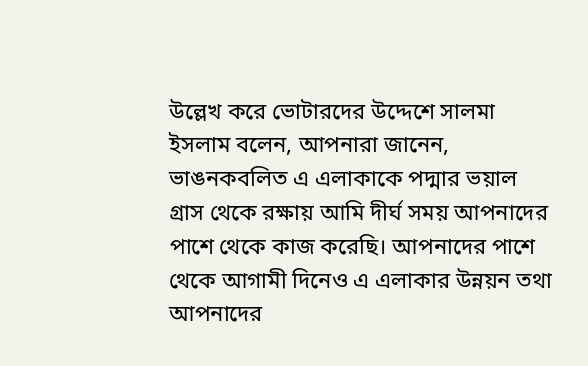উল্লেখ করে ভোটারদের উদ্দেশে সালমা ইসলাম বলেন, আপনারা জানেন, ভাঙনকবলিত এ এলাকাকে পদ্মার ভয়াল গ্রাস থেকে রক্ষায় আমি দীর্ঘ সময় আপনাদের পাশে থেকে কাজ করেছি। আপনাদের পাশে থেকে আগামী দিনেও এ এলাকার উন্নয়ন তথা আপনাদের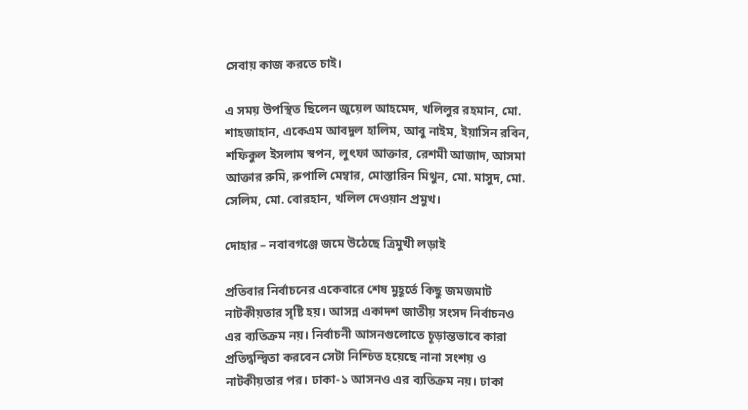সেবায় কাজ করতে চাই।

এ সময় উপস্থিত ছিলেন জুয়েল আহমেদ, খলিলুর রহমান, মো. শাহজাহান, একেএম আবদুল হালিম, আবু নাইম, ইয়াসিন রবিন, শফিকুল ইসলাম স্বপন, লুৎফা আক্তার, রেশমী আজাদ, আসমা আক্তার রুমি, রুপালি মেম্বার, মোস্তারিন মিথুন, মো. মাসুদ, মো. সেলিম, মো. বোরহান, খলিল দেওয়ান প্রমুখ।

দোহার – নবাবগঞ্জে জমে উঠেছে ত্রিমুখী লড়াই

প্রতিবার নির্বাচনের একেবারে শেষ মুহূর্তে কিছু জমজমাট নাটকীয়তার সৃষ্টি হয়। আসন্ন একাদশ জাতীয় সংসদ নির্বাচনও এর ব্যতিক্রম নয়। নির্বাচনী আসনগুলোতে চূড়ান্তভাবে কারা প্রতিদ্বন্দ্বিতা করবেন সেটা নিশ্চিত হয়েছে নানা সংশয় ও নাটকীয়তার পর। ঢাকা-১ আসনও এর ব্যতিক্রম নয়। ঢাকা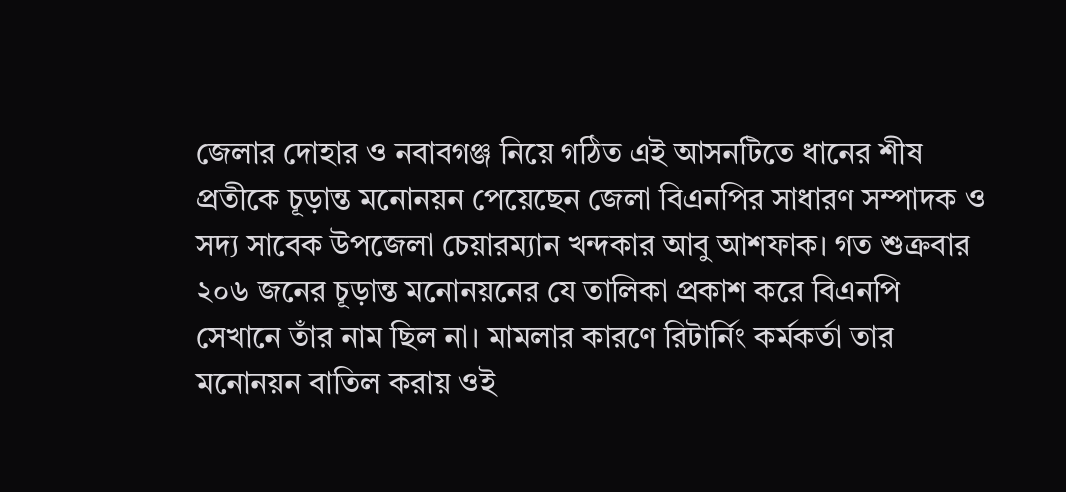জেলার দোহার ও নবাবগঞ্জ নিয়ে গঠিত এই আসনটিতে ধানের শীষ প্রতীকে চূড়ান্ত মনোনয়ন পেয়েছেন জেলা বিএনপির সাধারণ সম্পাদক ও সদ্য সাবেক উপজেলা চেয়ারম্যান খন্দকার আবু আশফাক। গত শুক্রবার ২০৬ জনের চূড়ান্ত মনোনয়নের যে তালিকা প্রকাশ করে বিএনপি সেখানে তাঁর নাম ছিল না। মামলার কারণে রিটার্নিং কর্মকর্তা তার মনোনয়ন বাতিল করায় ওই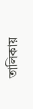তালিকায়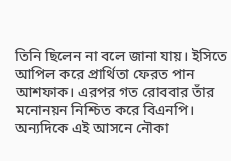তিনি ছিলেন না বলে জানা যায়। ইসিতে আপিল করে প্রার্থিতা ফেরত পান আশফাক। এরপর গত রোববার তাঁর মনোনয়ন নিশ্চিত করে বিএনপি। অন্যদিকে এই আসনে নৌকা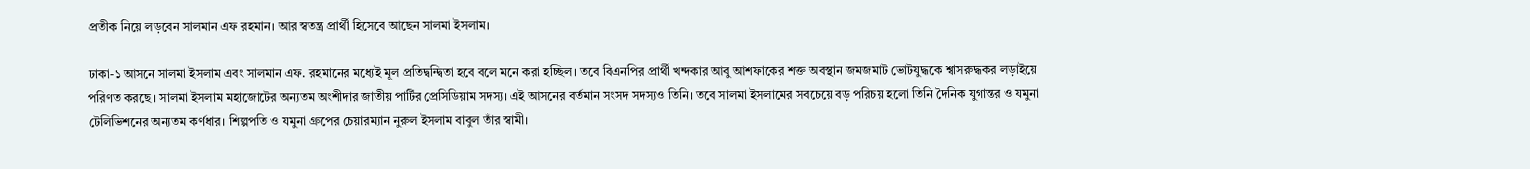প্রতীক নিয়ে লড়বেন সালমান এফ রহমান। আর স্বতন্ত্র প্রার্থী হিসেবে আছেন সালমা ইসলাম।

ঢাকা-১ আসনে সালমা ইসলাম এবং সালমান এফ. রহমানের মধ্যেই মূল প্রতিদ্বন্দ্বিতা হবে বলে মনে করা হচ্ছিল। তবে বিএনপির প্রার্থী খন্দকার আবু আশফাকের শক্ত অবস্থান জমজমাট ভোটযুদ্ধকে শ্বাসরুদ্ধকর লড়াইয়ে পরিণত করছে। সালমা ইসলাম মহাজোটের অন্যতম অংশীদার জাতীয় পার্টির প্রেসিডিয়াম সদস্য। এই আসনের বর্তমান সংসদ সদস্যও তিনি। তবে সালমা ইসলামের সবচেয়ে বড় পরিচয় হলো তিনি দৈনিক যুগান্তর ও যমুনা টেলিভিশনের অন্যতম কর্ণধার। শিল্পপতি ও যমুনা গ্রুপের চেয়ারম্যান নুরুল ইসলাম বাবুল তাঁর স্বামী।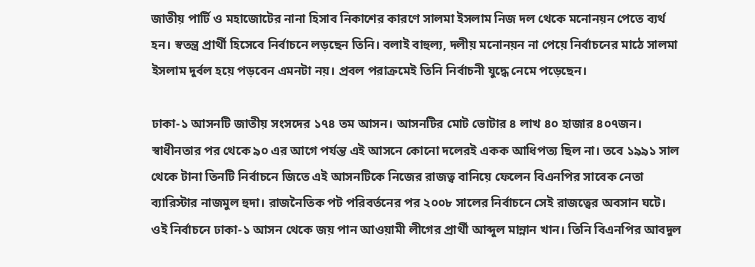জাতীয় পার্টি ও মহাজোটের নানা হিসাব নিকাশের কারণে সালমা ইসলাম নিজ দল থেকে মনোনয়ন পেতে ব্যর্থ হন। স্বতন্ত্র প্রার্থী হিসেবে নির্বাচনে লড়ছেন তিনি। বলাই বাহুল্য, দলীয় মনোনয়ন না পেয়ে নির্বাচনের মাঠে সালমা ইসলাম দুর্বল হয়ে পড়বেন এমনটা নয়। প্রবল পরাক্রমেই তিনি নির্বাচনী যুদ্ধে নেমে পড়েছেন।

ঢাকা-১ আসনটি জাতীয় সংসদের ১৭৪ তম আসন। আসনটির মোট ভোটার ৪ লাখ ৪০ হাজার ৪০৭জন। স্বাধীনতার পর থেকে ৯০ এর আগে পর্যন্ত এই আসনে কোনো দলেরই একক আধিপত্য ছিল না। তবে ১৯৯১ সাল থেকে টানা তিনটি নির্বাচনে জিতে এই আসনটিকে নিজের রাজত্ব বানিয়ে ফেলেন বিএনপির সাবেক নেতা ব্যারিস্টার নাজমুল হুদা। রাজনৈতিক পট পরিবর্তনের পর ২০০৮ সালের নির্বাচনে সেই রাজত্বের অবসান ঘটে। ওই নির্বাচনে ঢাকা-১ আসন থেকে জয় পান আওয়ামী লীগের প্রার্থী আব্দুল মান্নান খান। তিনি বিএনপির আবদুল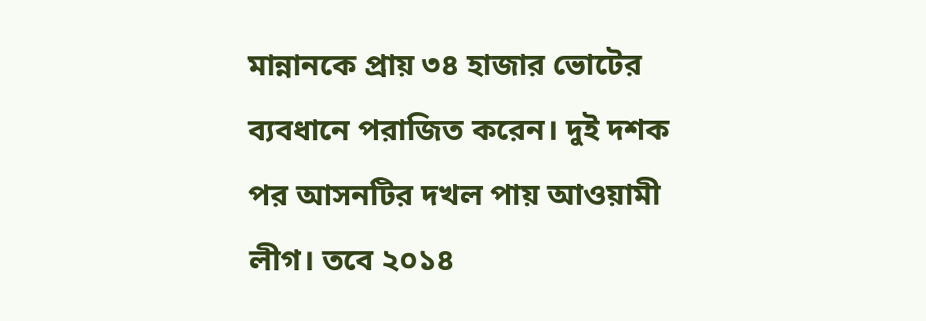মান্নানকে প্রায় ৩৪ হাজার ভোটের ব্যবধানে পরাজিত করেন। দুই দশক পর আসনটির দখল পায় আওয়ামী লীগ। তবে ২০১৪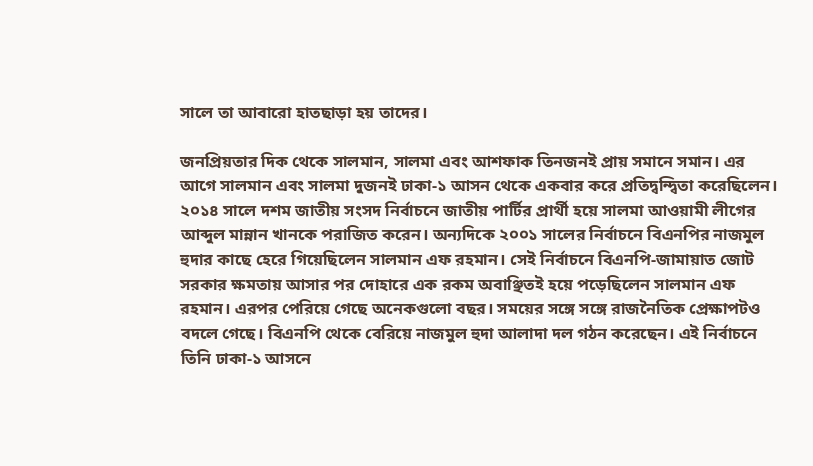সালে তা আবারো হাতছাড়া হয় তাদের।

জনপ্রিয়তার দিক থেকে সালমান, সালমা এবং আশফাক তিনজনই প্রায় সমানে সমান। এর আগে সালমান এবং সালমা দুজনই ঢাকা-১ আসন থেকে একবার করে প্রতিদ্বন্দ্বিতা করেছিলেন। ২০১৪ সালে দশম জাতীয় সংসদ নির্বাচনে জাতীয় পার্টির প্রার্থী হয়ে সালমা আওয়ামী লীগের আব্দুল মান্নান খানকে পরাজিত করেন। অন্যদিকে ২০০১ সালের নির্বাচনে বিএনপির নাজমুল হুদার কাছে হেরে গিয়েছিলেন সালমান এফ রহমান। সেই নির্বাচনে বিএনপি-জামায়াত জোট সরকার ক্ষমতায় আসার পর দোহারে এক রকম অবাঞ্ছিতই হয়ে পড়েছিলেন সালমান এফ রহমান। এরপর পেরিয়ে গেছে অনেকগুলো বছর। সময়ের সঙ্গে সঙ্গে রাজনৈতিক প্রেক্ষাপটও বদলে গেছে। বিএনপি থেকে বেরিয়ে নাজমুল হুদা আলাদা দল গঠন করেছেন। এই নির্বাচনে তিনি ঢাকা-১ আসনে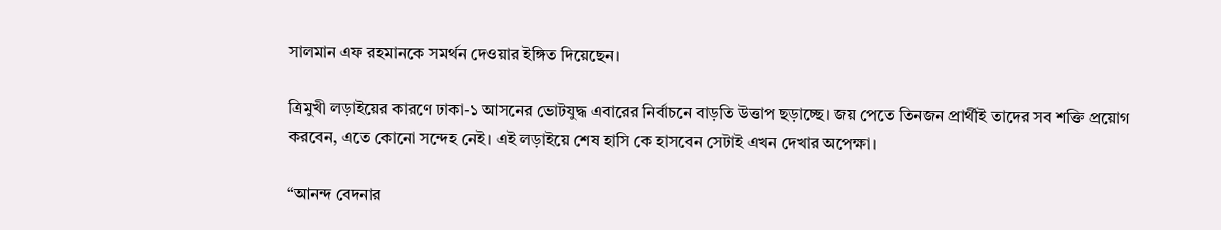সালমান এফ রহমানকে সমর্থন দেওয়ার ইঙ্গিত দিয়েছেন।

ত্রিমুখী লড়াইয়ের কারণে ঢাকা-১ আসনের ভোটযুদ্ধ এবারের নির্বাচনে বাড়তি উত্তাপ ছড়াচ্ছে। জয় পেতে তিনজন প্রার্থীই তাদের সব শক্তি প্রয়োগ করবেন, এতে কোনো সন্দেহ নেই। এই লড়াইয়ে শেষ হাসি কে হাসবেন সেটাই এখন দেখার অপেক্ষা।

“আনন্দ বেদনার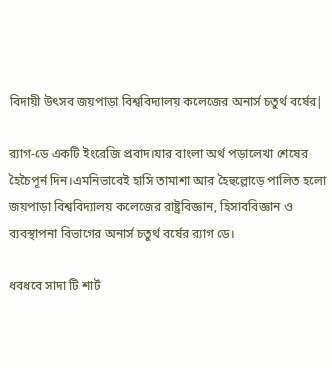বিদায়ী উৎসব জয়পাড়া বিশ্ববিদ্যালয় কলেজের অনার্স চতুর্থ বর্ষের|

র‍্যাগ-ডে একটি ইংরেজি প্রবাদ।যার বাংলা অর্থ পড়ালেখা শেষের হৈচৈপূর্ন দিন।এমনিভাবেই হাসি তামাশা আর হৈহুল্লোড়ে পালিত হলো জয়পাড়া বিশ্ববিদ্যালয় কলেজের রাষ্ট্রবিজ্ঞান, হিসাববিজ্ঞান ও ব্যবস্থাপনা বিভাগের অনার্স চতুর্থ বর্ষের র‍্যাগ ডে।

ধবধবে সাদা টি শার্ট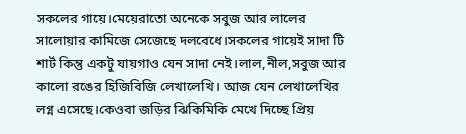সকলের গায়ে।মেয়েরাতো অনেকে সবুজ আর লালের সালোয়ার কামিজে সেজেছে দলবেধে।সকলের গায়েই সাদা টি শার্ট কিন্তু একটু যায়গাও যেন সাদা নেই।লাল,নীল,সবুজ আর কালো রঙের হিজিবিজি লেখালেখি। আজ যেন লেখালেখির লগ্ন এসেছে।কেওবা জড়ির ঝিকিমিকি মেখে দিচ্ছে প্রিয়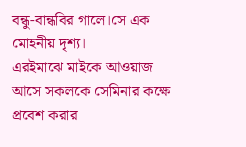বন্ধু-বান্ধবির গালে।সে এক মোহনীয় দৃশ্য।
এরইমাঝে মাইকে আওয়াজ আসে সকলকে সেমিনার কক্ষে প্রবেশ করার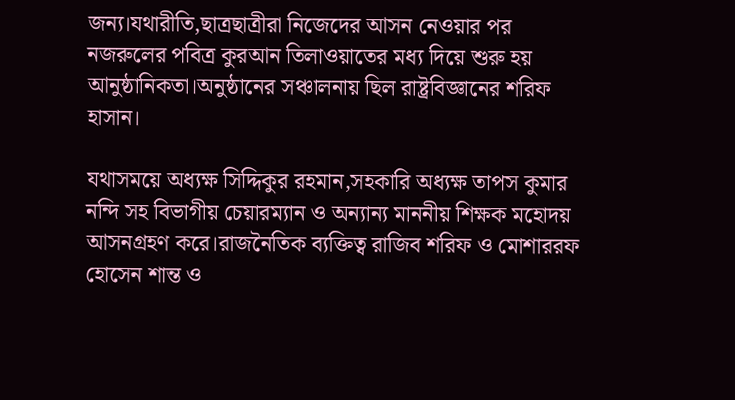জন্য।যথারীতি,ছাত্রছাত্রীরা নিজেদের আসন নেওয়ার পর নজরুলের পবিত্র কুরআন তিলাওয়াতের মধ্য দিয়ে শুরু হয় আনুষ্ঠানিকতা।অনুষ্ঠানের সঞ্চালনায় ছিল রাষ্ট্রবিজ্ঞানের শরিফ হাসান।

যথাসময়ে অধ্যক্ষ সিদ্দিকুর রহমান,সহকারি অধ্যক্ষ তাপস কুমার নন্দি সহ বিভাগীয় চেয়ারম্যান ও অন্যান্য মাননীয় শিক্ষক মহোদয় আসনগ্রহণ করে।রাজনৈতিক ব্যক্তিত্ব রাজিব শরিফ ও মোশাররফ হোসেন শান্ত ও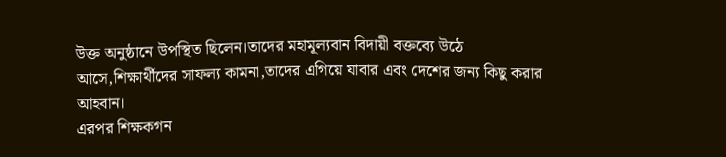উক্ত অনুষ্ঠানে উপস্থিত ছিলেন।তাদের মহামূল্যবান বিদায়ী বক্তব্যে উঠে আসে,শিক্ষার্থীদের সাফল্য কামনা,তাদের এগিয়ে যাবার এবং দেশের জন্য কিছু করার আহবান।
এরপর শিক্ষকগন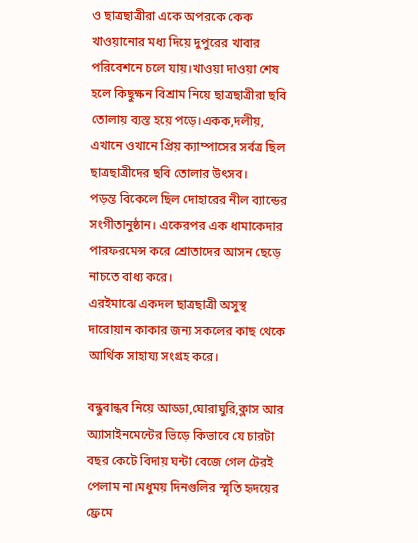ও ছাত্রছাত্রীরা একে অপরকে কেক খাওয়ানোর মধ্য দিয়ে দুপুরের খাবার পরিবেশনে চলে যায়।খাওয়া দাওয়া শেষ হলে কিছুক্ষন বিশ্রাম নিয়ে ছাত্রছাত্রীরা ছবি তোলায় ব্যস্ত হয়ে পড়ে।একক,দলীয়, এখানে ওখানে প্রিয় ক্যাম্পাসের সর্বত্র ছিল ছাত্রছাত্রীদের ছবি তোলার উৎসব।
পড়ন্ত বিকেলে ছিল দোহারের নীল ব্যান্ডের সংগীতানুষ্ঠান। একেরপর এক ধামাকেদার পারফরমেন্স করে শ্রোতাদের আসন ছেড়ে নাচতে বাধ্য করে।
এরইমাঝে একদল ছাত্রছাত্রী অসুস্থ দারোয়ান কাকার জন্য সকলের কাছ থেকে আর্থিক সাহায্য সংগ্রহ করে।

বন্ধুবান্ধব নিয়ে আড্ডা,ঘোরাঘুরি,ক্লাস আর অ্যাসাইনমেন্টের ভিড়ে কিভাবে যে চারটা বছর কেটে বিদায় ঘন্টা বেজে গেল টেরই পেলাম না।মধুময় দিনগুলির স্মৃতি হৃদয়ের ফ্রেমে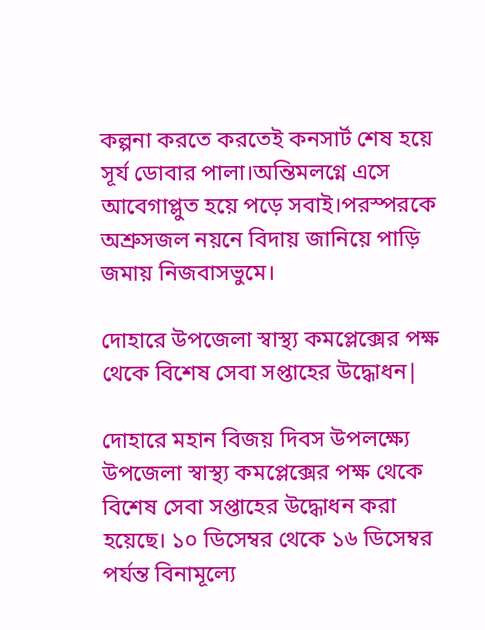কল্পনা করতে করতেই কনসার্ট শেষ হয়ে সূর্য ডোবার পালা।অন্তিমলগ্নে এসে আবেগাপ্লুত হয়ে পড়ে সবাই।পরস্পরকে অশ্রুসজল নয়নে বিদায় জানিয়ে পাড়ি জমায় নিজবাসভুমে।

দোহারে উপজেলা স্বাস্থ্য কমপ্লেক্সের পক্ষ থেকে বিশেষ সেবা সপ্তাহের উদ্ধোধন|

দোহারে মহান বিজয় দিবস উপলক্ষ্যে উপজেলা স্বাস্থ্য কমপ্লেক্সের পক্ষ থেকে বিশেষ সেবা সপ্তাহের উদ্ধোধন করা হয়েছে। ১০ ডিসেম্বর থেকে ১৬ ডিসেম্বর পর্যন্ত বিনামূল্যে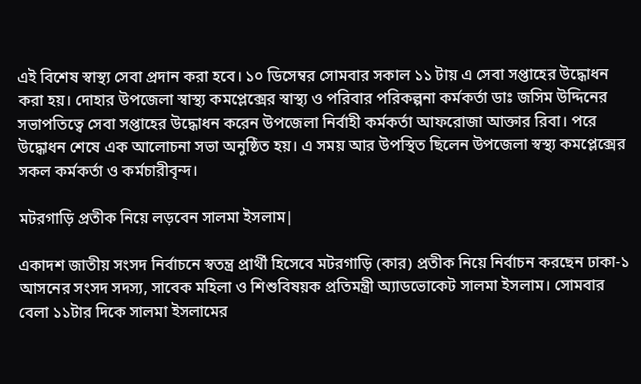এই বিশেষ স্বাস্থ্য সেবা প্রদান করা হবে। ১০ ডিসেম্বর সোমবার সকাল ১১ টায় এ সেবা সপ্তাহের উদ্ধোধন করা হয়। দোহার উপজেলা স্বাস্থ্য কমপ্লেক্সের স্বাস্থ্য ও পরিবার পরিকল্পনা কর্মকর্তা ডাঃ জসিম উদ্দিনের সভাপতিত্বে সেবা সপ্তাহের উদ্ধোধন করেন উপজেলা নির্বাহী কর্মকর্তা আফরোজা আক্তার রিবা। পরে উদ্ধোধন শেষে এক আলোচনা সভা অনুষ্ঠিত হয়। এ সময় আর উপস্থিত ছিলেন উপজেলা স্বস্থ্য কমপ্লেক্সের সকল কর্মকর্তা ও কর্মচারীবৃন্দ।

মটরগাড়ি প্রতীক নিয়ে লড়বেন সালমা ইসলাম|

একাদশ জাতীয় সংসদ নির্বাচনে স্বতন্ত্র প্রার্থী হিসেবে মটরগাড়ি (কার) প্রতীক নিয়ে নির্বাচন করছেন ঢাকা-১ আসনের সংসদ সদস্য, সাবেক মহিলা ও শিশুবিষয়ক প্রতিমন্ত্রী অ্যাডভোকেট সালমা ইসলাম। সোমবার বেলা ১১টার দিকে সালমা ইসলামের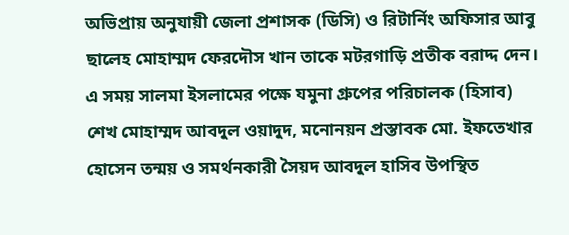অভিপ্রায় অনুযায়ী জেলা প্রশাসক (ডিসি) ও রিটার্নিং অফিসার আবু ছালেহ মোহাম্মদ ফেরদৌস খান তাকে মটরগাড়ি প্রতীক বরাদ্দ দেন। এ সময় সালমা ইসলামের পক্ষে যমুনা গ্রুপের পরিচালক (হিসাব) শেখ মোহাম্মদ আবদুল ওয়াদুদ, মনোনয়ন প্রস্তাবক মো. ইফতেখার হোসেন তন্ময় ও সমর্থনকারী সৈয়দ আবদুল হাসিব উপস্থিত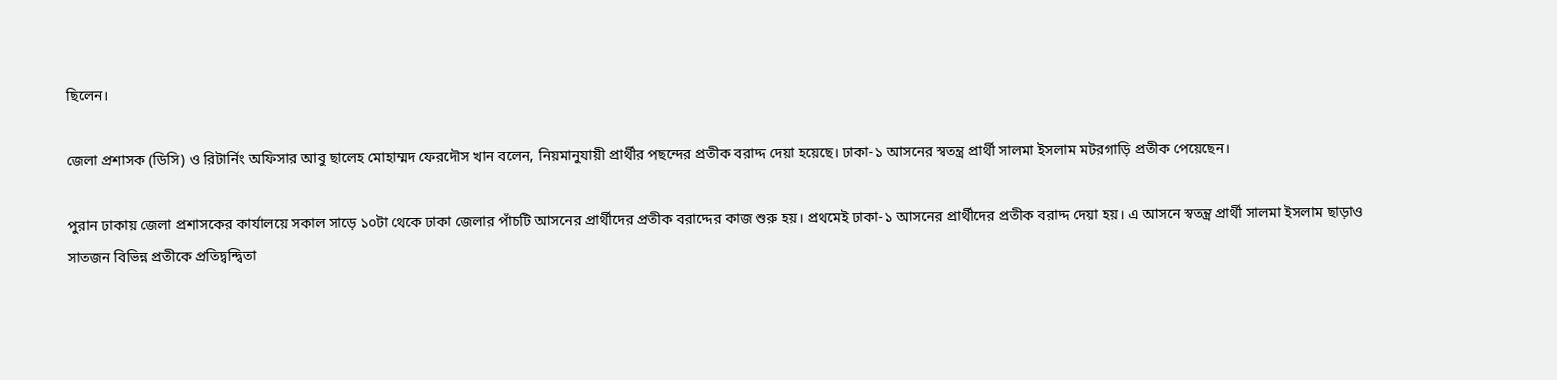ছিলেন।

জেলা প্রশাসক (ডিসি) ও রিটার্নিং অফিসার আবু ছালেহ মোহাম্মদ ফেরদৌস খান বলেন, নিয়মানুযায়ী প্রার্থীর পছন্দের প্রতীক বরাদ্দ দেয়া হয়েছে। ঢাকা-১ আসনের স্বতন্ত্র প্রার্থী সালমা ইসলাম মটরগাড়ি প্রতীক পেয়েছেন।

পুরান ঢাকায় জেলা প্রশাসকের কার্যালয়ে সকাল সাড়ে ১০টা থেকে ঢাকা জেলার পাঁচটি আসনের প্রার্থীদের প্রতীক বরাদ্দের কাজ শুরু হয়। প্রথমেই ঢাকা-১ আসনের প্রার্থীদের প্রতীক বরাদ্দ দেয়া হয়। এ আসনে স্বতন্ত্র প্রার্থী সালমা ইসলাম ছাড়াও সাতজন বিভিন্ন প্রতীকে প্রতিদ্বন্দ্বিতা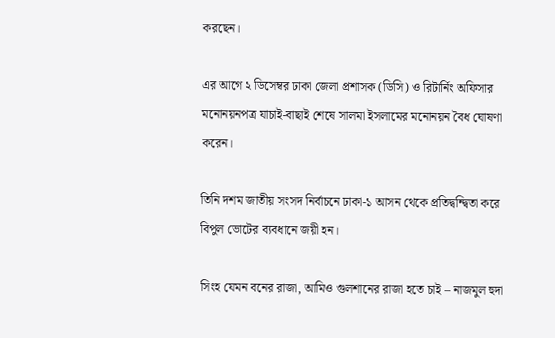করছেন।

এর আগে ২ ডিসেম্বর ঢাকা জেলা প্রশাসক (ডিসি) ও রিটার্নিং অফিসার মনোনয়নপত্র যাচাই-বাছাই শেষে সালমা ইসলামের মনোনয়ন বৈধ ঘোষণা করেন।

তিনি দশম জাতীয় সংসদ নির্বাচনে ঢাকা-১ আসন থেকে প্রতিদ্বন্দ্বিতা করে বিপুল ভোটের ব্যবধানে জয়ী হন।

সিংহ যেমন বনের রাজা, আমিও গুলশানের রাজা হতে চাই – নাজমুল হুদা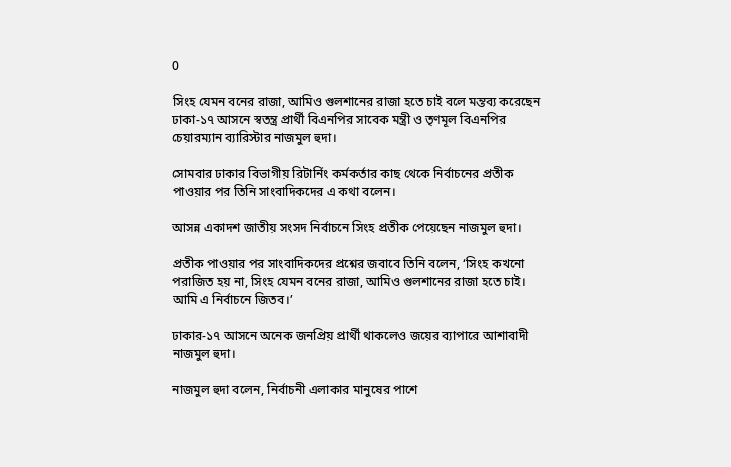0

সিংহ যেমন বনের রাজা, আমিও গুলশানের রাজা হতে চাই বলে মন্তব্য করেছেন ঢাকা-১৭ আসনে স্বতন্ত্র প্রার্থী বিএনপির সাবেক মন্ত্রী ও তৃণমূল বিএনপির চেয়ারম্যান ব্যারিস্টার নাজমুল হুদা।

সোমবার ঢাকার বিভাগীয় রিটার্নিং কর্মকর্তার কাছ থেকে নির্বাচনের প্রতীক পাওয়ার পর তিনি সাংবাদিকদের এ কথা বলেন।

আসন্ন একাদশ জাতীয় সংসদ নির্বাচনে সিংহ প্রতীক পেয়েছেন নাজমুল হুদা।

প্রতীক পাওয়ার পর সাংবাদিকদের প্রশ্নের জবাবে তিনি বলেন, ‘সিংহ কখনো পরাজিত হয় না, সিংহ যেমন বনের রাজা, আমিও গুলশানের রাজা হতে চাই। আমি এ নির্বাচনে জিতব।’

ঢাকার-১৭ আসনে অনেক জনপ্রিয় প্রার্থী থাকলেও জয়ের ব্যাপারে আশাবাদী নাজমুল হুদা।

নাজমুল হুদা বলেন, নির্বাচনী এলাকার মানুষের পাশে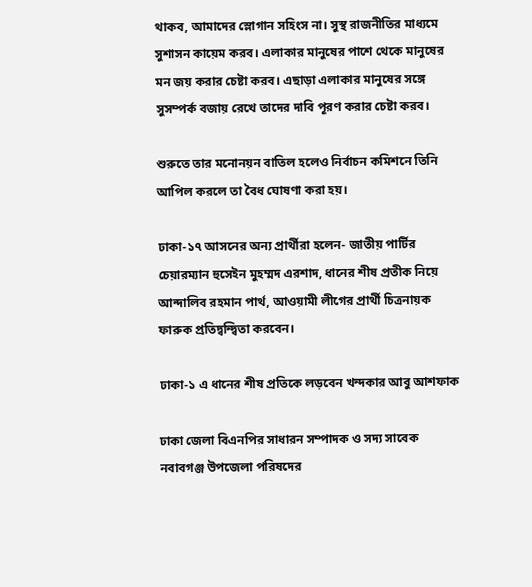থাকব, আমাদের স্লোগান সহিংস না। সুস্থ রাজনীতির মাধ্যমে সুশাসন কায়েম করব। এলাকার মানুষের পাশে থেকে মানুষের মন জয় করার চেষ্টা করব। এছাড়া এলাকার মানুষের সঙ্গে সুসম্পর্ক বজায় রেখে তাদের দাবি পূরণ করার চেষ্টা করব।

শুরুতে তার মনোনয়ন বাতিল হলেও নির্বাচন কমিশনে তিনি আপিল করলে তা বৈধ ঘোষণা করা হয়।

ঢাকা-১৭ আসনের অন্য প্রার্থীরা হলেন- জাতীয় পার্টির চেয়ারম্যান হুসেইন মুহম্মদ এরশাদ, ধানের শীষ প্রতীক নিয়ে আন্দালিব রহমান পার্থ, আওয়ামী লীগের প্রার্থী চিত্রনায়ক ফারুক প্রতিদ্বন্দ্বিতা করবেন।

ঢাকা-১ এ ধানের শীষ প্রতিকে লড়বেন খন্দকার আবু আশফাক

ঢাকা জেলা বিএনপির সাধারন সম্পাদক ও সদ্য সাবেক নবাবগঞ্জ উপজেলা পরিষদের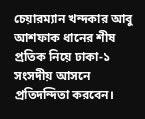চেয়ারম্যান খন্দকার আবু আশফাক ধানের শীষ প্রতিক নিয়ে ঢাকা-১ সংসদীয় আসনে প্রতিদন্দিতা করবেন।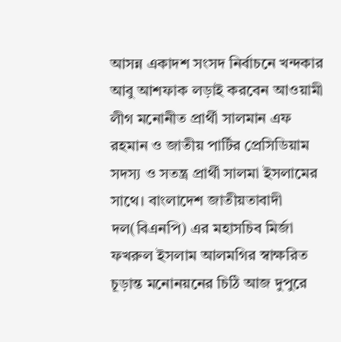আসন্ন একাদশ সংসদ নির্বাচনে খন্দকার আবু আশফাক লড়াই করবেন আওয়ামী লীগ মনোনীত প্রার্থী সালমান এফ রহমান ও জাতীয় পার্টির প্রেসিডিয়াম সদস্য ও সতন্ত্র প্রার্থী সালমা ইসলামের সাথে। বাংলাদেশ জাতীয়তাবাদী দল(বিএনপি) এর মহাসচিব মির্জা ফখরুল ইসলাম আলমগির স্বাক্ষরিত চূড়ান্ত মনোনয়নের চিঠি আজ দুপুরে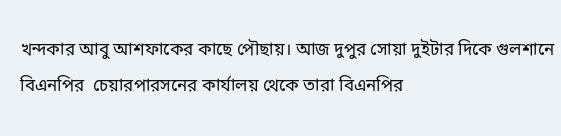খন্দকার আবু আশফাকের কাছে পৌছায়। আজ দুপুর সোয়া দুইটার দিকে গুলশানে বিএনপির  চেয়ারপারসনের কার্যালয় থেকে তারা বিএনপির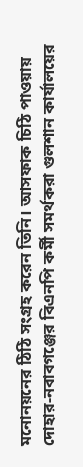মনোনয়নের ঠিঠি সংগ্রহ করেন তিনি। আসফাক চিঠি পাওয়ায় দোহার-নবাবগঞ্জের বিএনপি কর্মী সমর্থকরা গুলশান কার্যালয়ের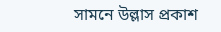সামনে উল্লাস প্রকাশ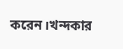করেন।খন্দকার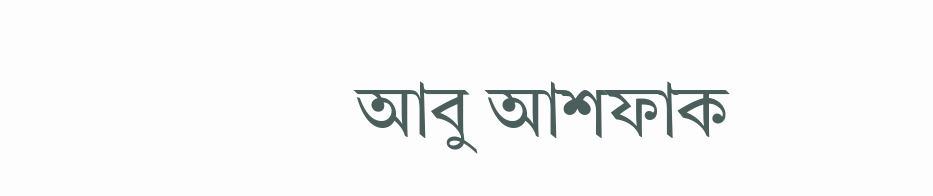আবু আশফাক